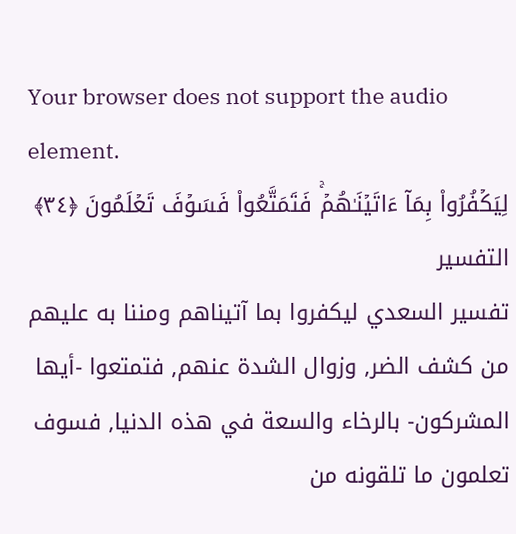Your browser does not support the audio element.
لِیَكۡفُرُوا۟ بِمَاۤ ءَاتَیۡنَـٰهُمۡۚ فَتَمَتَّعُوا۟ فَسَوۡفَ تَعۡلَمُونَ ﴿٣٤﴾
التفسير
تفسير السعدي ليكفروا بما آتيناهم ومننا به عليهم من كشف الضر, وزوال الشدة عنهم, فتمتعوا -أيها المشركون- بالرخاء والسعة في هذه الدنيا, فسوف تعلمون ما تلقونه من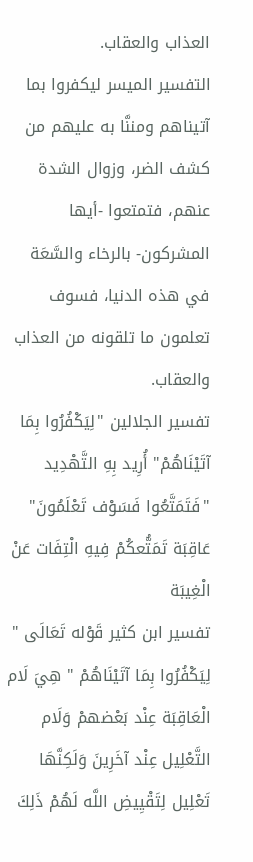العذاب والعقاب.
التفسير الميسر ليكفروا بما آتيناهم ومننَّا به عليهم من كشف الضر، وزوال الشدة عنهم، فتمتعوا -أيها المشركون- بالرخاء والسَّعَة في هذه الدنيا، فسوف تعلمون ما تلقونه من العذاب والعقاب.
تفسير الجلالين "لِيَكْفُرُوا بِمَا آتَيْنَاهُمْ" أُرِيد بِهِ التَّهْدِيد "فَتَمَتَّعُوا فَسَوْف تَعْلَمُونَ" عَاقِبَة تَمَتُّعكُمْ فِيهِ الْتِفَات عَنْ الْغِيبَة
تفسير ابن كثير قَوْله تَعَالَى " لِيَكْفُرُوا بِمَا آتَيْنَاهُمْ " هِيَ لَام الْعَاقِبَة عِنْد بَعْضهمْ وَلَام التَّعْلِيل عِنْد آخَرِينَ وَلَكِنَّهَا تَعْلِيل لِتَقْيِيضِ اللَّه لَهُمْ ذَلِكَ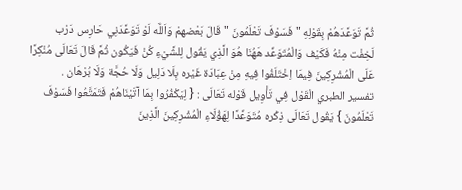ثُمَّ تَوَعَّدَهُمْ بِقَوْلِهِ " فَسَوْفَ تَعْلَمُونَ " قَالَ بَعْضهمْ وَاَللَّه لَوْ تَوَعَّدَنِي حَارِس دَرْب لَخِفْت مِنْهُ فَكَيْف وَالْمُتَوَعِّد هَهُنَا هُوَ الَّذِي يَقُول لِلشَّيْءِ كُنْ فَيَكُون ثُمَّ قَالَ تَعَالَى مُنْكِرًا عَلَى الْمُشْرِكِينَ فِيمَا اِخْتَلَفُوا فِيهِ مِنْ عِبَادَة غَيْره بِلَا دَلِيل وَلَا حُجَّة وَلَا بُرْهَان .
تفسير الطبري الْقَوْل فِي تَأْوِيل قَوْله تَعَالَى : { لِيَكْفُرُوا بِمَا آتَيْنَاهُمْ فَتَمَتَّعُوا فَسَوْفَ تَعْلَمُونَ } يَقُول تَعَالَى ذِكْره مُتَوَعِّدًا لِهَؤُلَاءِ الْمُشْرِكِينَ الَّذِينَ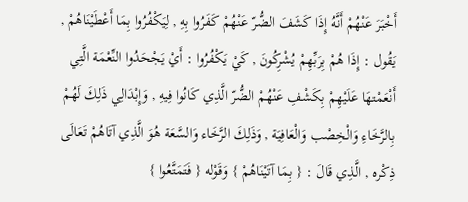أَخْبَرَ عَنْهُمْ أَنَّهُ إِذَا كَشَفَ الضُّرّ عَنْهُمْ كَفَرُوا بِهِ , لِيَكْفُرُوا بِمَا أَعْطَيْنَاهُمْ , يَقُول : إِذَا هُمْ بِرَبِّهِمْ يُشْرِكُونَ , كَيْ يَكْفُرُوا : أَيْ يَجْحَدُوا النِّعْمَة الَّتِي أَنْعَمْتهَا عَلَيْهِمْ بِكَشْفِ عَنْهُمْ الضُّرّ الَّذِي كَانُوا فِيهِ , وَإِبْدَالِي ذَلِكَ لَهُمْ بِالرَّخَاءِ وَالْخِصْب وَالْعَافِيَة , وَذَلِكَ الرَّخَاء وَالسَّعَة هُوَ الَّذِي آتَاهُمْ تَعَالَى ذِكْره , الَّذِي قَالَ : { بِمَا آتَيْنَاهُمْ } وَقَوْله { فَتَمَتَّعُوا }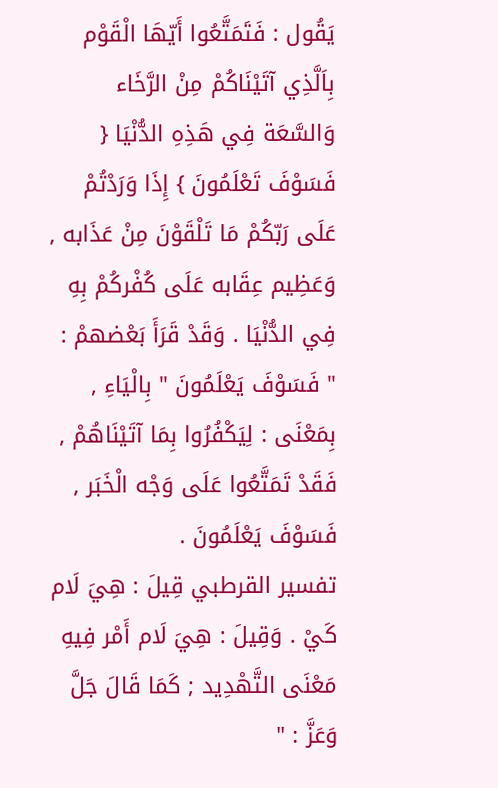يَقُول : فَتَمَتَّعُوا أَيّهَا الْقَوْم بِاَلَّذِي آتَيْنَاكُمْ مِنْ الرَّخَاء وَالسَّعَة فِي هَذِهِ الدُّنْيَا { فَسَوْفَ تَعْلَمُونَ } إِذَا وَرَدْتُمْ عَلَى رَبّكُمْ مَا تَلْقَوْنَ مِنْ عَذَابه , وَعَظِيم عِقَابه عَلَى كُفْركُمْ بِهِ فِي الدُّنْيَا . وَقَدْ قَرَأَ بَعْضهمْ : " فَسَوْفَ يَعْلَمُونَ " بِالْيَاءِ , بِمَعْنَى : لِيَكْفُرُوا بِمَا آتَيْنَاهُمْ , فَقَدْ تَمَتَّعُوا عَلَى وَجْه الْخَبَر , فَسَوْفَ يَعْلَمُونَ .
تفسير القرطبي قِيلَ : هِيَ لَام كَيْ . وَقِيلَ : هِيَ لَام أَمْر فِيهِ مَعْنَى التَّهْدِيد ; كَمَا قَالَ جَلَّ وَعَزَّ : "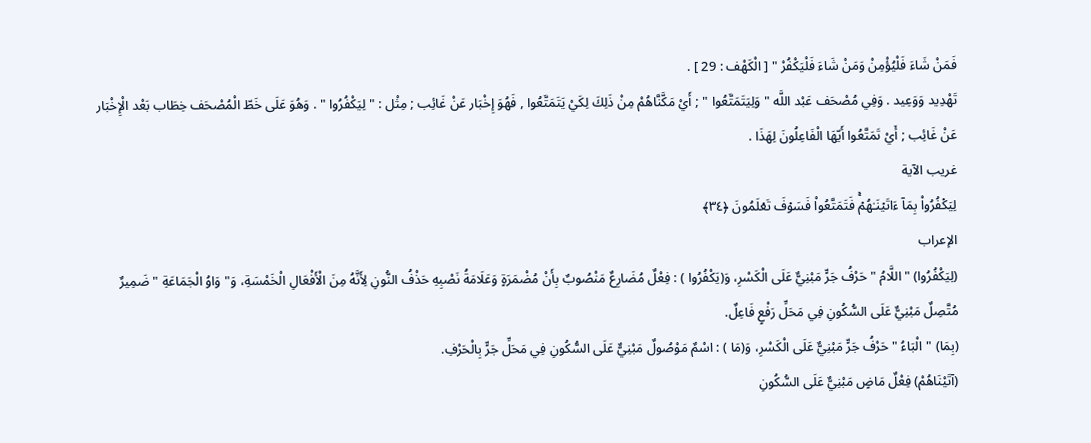فَمَنْ شَاءَ فَلْيُؤْمِنْ وَمَنْ شَاءَ فَلْيَكْفُرْ " [ الْكَهْف : 29 ] .
تَهْدِيد وَوَعِيد . وَفِي مُصْحَف عَبْد اللَّه " وَلِيَتَمَتَّعُوا " ; أَيْ مَكَّنَّاهُمْ مِنْ ذَلِكَ لِكَيْ يَتَمَتَّعُوا , فَهُوَ إِخْبَار عَنْ غَائِب ; مِثْل : " لِيَكْفُرُوا " . وَهُوَ عَلَى خَطّ الْمُصْحَف خِطَاب بَعْد الْإِخْبَار عَنْ غَائِب ; أَيْ تَمَتَّعُوا أَيّهَا الْفَاعِلُونَ لِهَذَا .
غريب الآية
لِیَكۡفُرُوا۟ بِمَاۤ ءَاتَیۡنَـٰهُمۡۚ فَتَمَتَّعُوا۟ فَسَوۡفَ تَعۡلَمُونَ ﴿٣٤﴾
الإعراب
(لِيَكْفُرُوا) "اللَّامُ " حَرْفُ جَرٍّ مَبْنِيٌّ عَلَى الْكَسْرِ، وَ(يَكْفُرُوا ) : فِعْلٌ مُضَارِعٌ مَنْصُوبٌ بِأَنْ مُضْمَرَةٍ وَعَلَامَةُ نَصْبِهِ حَذْفُ النُّونِ لِأَنَّهُ مِنَ الْأَفْعَالِ الْخَمْسَةِ، وَ"وَاوُ الْجَمَاعَةِ " ضَمِيرٌ مُتَّصِلٌ مَبْنِيٌّ عَلَى السُّكُونِ فِي مَحَلِّ رَفْعٍ فَاعِلٌ.
(بِمَا) "الْبَاءُ " حَرْفُ جَرٍّ مَبْنِيٌّ عَلَى الْكَسْرِ، وَ(مَا ) : اسْمٌ مَوْصُولٌ مَبْنِيٌّ عَلَى السُّكُونِ فِي مَحَلِّ جَرٍّ بِالْحَرْفِ.
(آتَيْنَاهُمْ) فِعْلٌ مَاضٍ مَبْنِيٌّ عَلَى السُّكُونِ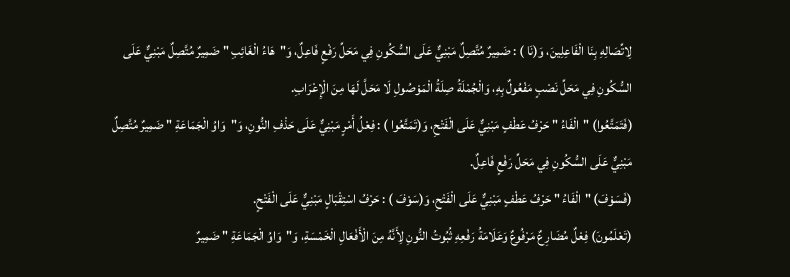لِاتِّصَالِهِ بِنَا الْفَاعِلِينَ، وَ(نَا ) : ضَمِيرٌ مُتَّصِلٌ مَبْنِيٌّ عَلَى السُّكُونِ فِي مَحَلِّ رَفْعٍ فَاعِلٌ، وَ"هَاءُ الْغَائِبِ " ضَمِيرٌ مُتَّصِلٌ مَبْنِيٌّ عَلَى السُّكُونِ فِي مَحَلِّ نَصْبٍ مَفْعُولٌ بِهِ، وَالْجُمْلَةُ صِلَةُ الْمَوْصُولِ لَا مَحَلَّ لَهَا مِنَ الْإِعْرَابِ.
(فَتَمَتَّعُوا) "الْفَاءُ " حَرْفُ عَطْفٍ مَبْنِيٌّ عَلَى الْفَتْحِ، وَ(تَمَتَّعُوا ) : فِعْلُ أَمْرٍ مَبْنِيٌّ عَلَى حَذْفِ النُّونِ، وَ"وَاوُ الْجَمَاعَةِ " ضَمِيرٌ مُتَّصِلٌ مَبْنِيٌّ عَلَى السُّكُونِ فِي مَحَلِّ رَفْعٍ فَاعِلٌ.
(فَسَوْفَ) "الْفَاءُ " حَرْفُ عَطْفٍ مَبْنِيٌّ عَلَى الْفَتْحِ، وَ(سَوْفَ ) : حَرْفُ اسْتِقْبَالٍ مَبْنِيٌّ عَلَى الْفَتْحٍ.
(تَعْلَمُونَ) فِعْلٌ مُضَارِعٌ مَرْفُوعٌ وَعَلَامَةُ رَفْعِهِ ثُبُوتُ النُّونِ لِأَنَّهُ مِنَ الْأَفْعَالِ الْخَمْسَةِ، وَ"وَاوُ الْجَمَاعَةِ " ضَمِيرٌ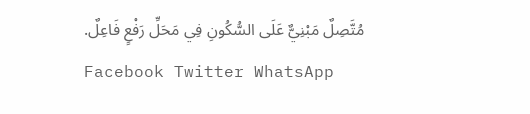مُتَّصِلٌ مَبْنِيٌّ عَلَى السُّكُونِ فِي مَحَلِّ رَفْعٍ فَاعِلٌ.
Facebook Twitter WhatsApp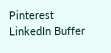Pinterest LinkedIn Buffer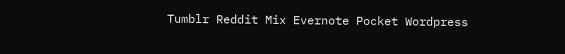Tumblr Reddit Mix Evernote Pocket Wordpress